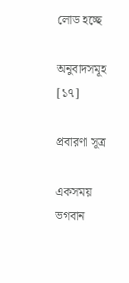লোড হচ্ছে

অনুবাদসমূহ [১৭]

প্রবারণা সূত্র

একসময় ভগবান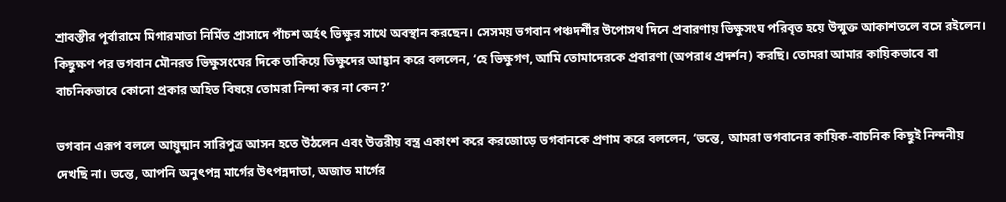শ্রাবস্তীর পূর্বারামে মিগারমাতা নির্মিত প্রাসাদে পাঁচশ অর্হৎ ভিক্ষুর সাথে অবস্থান করছেন। সেসময় ভগবান পঞ্চদর্শীর উপোসথ দিনে প্রবারণায় ভিক্ষুসংঘ পরিবৃত হয়ে উন্মুক্ত আকাশতলে বসে রইলেন। কিছুক্ষণ পর ভগবান মৌনরত ভিক্ষুসংঘের দিকে তাকিয়ে ভিক্ষুদের আহ্বান করে বললেন, ‘হে ভিক্ষুগণ, আমি তোমাদেরকে প্রবারণা (অপরাধ প্রদর্শন) করছি। তোমরা আমার কায়িকভাবে বা বাচনিকভাবে কোনো প্রকার অহিত বিষয়ে তোমরা নিন্দা কর না কেন?’

ভগবান এরূপ বললে আয়ুষ্মান সারিপুত্র আসন হতে উঠলেন এবং উত্তরীয় বস্ত্র একাংশ করে করজোড়ে ভগবানকে প্রণাম করে বললেন, ‘ভন্তে, আমরা ভগবানের কায়িক-বাচনিক কিছুই নিন্দনীয় দেখছি না। ভন্তে, আপনি অনুৎপন্ন মার্গের উৎপন্নদাতা, অজাত মার্গের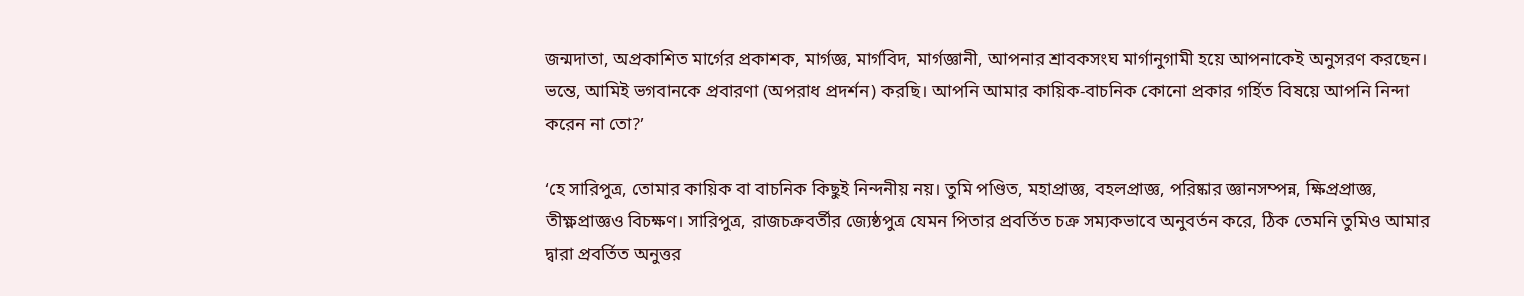জন্মদাতা, অপ্রকাশিত মার্গের প্রকাশক, মার্গজ্ঞ, মার্গবিদ, মার্গজ্ঞানী, আপনার শ্রাবকসংঘ মার্গানুগামী হয়ে আপনাকেই অনুসরণ করছেন। ভন্তে, আমিই ভগবানকে প্রবারণা (অপরাধ প্রদর্শন) করছি। আপনি আমার কায়িক-বাচনিক কোনো প্রকার গর্হিত বিষয়ে আপনি নিন্দা করেন না তো?’

‘হে সারিপুত্র, তোমার কায়িক বা বাচনিক কিছুই নিন্দনীয় নয়। তুমি পণ্ডিত, মহাপ্রাজ্ঞ, বহলপ্রাজ্ঞ, পরিষ্কার জ্ঞানসম্পন্ন, ক্ষিপ্রপ্রাজ্ঞ, তীক্ষ্ণপ্রাজ্ঞও বিচক্ষণ। সারিপুত্র, রাজচক্রবর্তীর জ্যেষ্ঠপুত্র যেমন পিতার প্রবর্তিত চক্র সম্যকভাবে অনুবর্তন করে, ঠিক তেমনি তুমিও আমার দ্বারা প্রবর্তিত অনুত্তর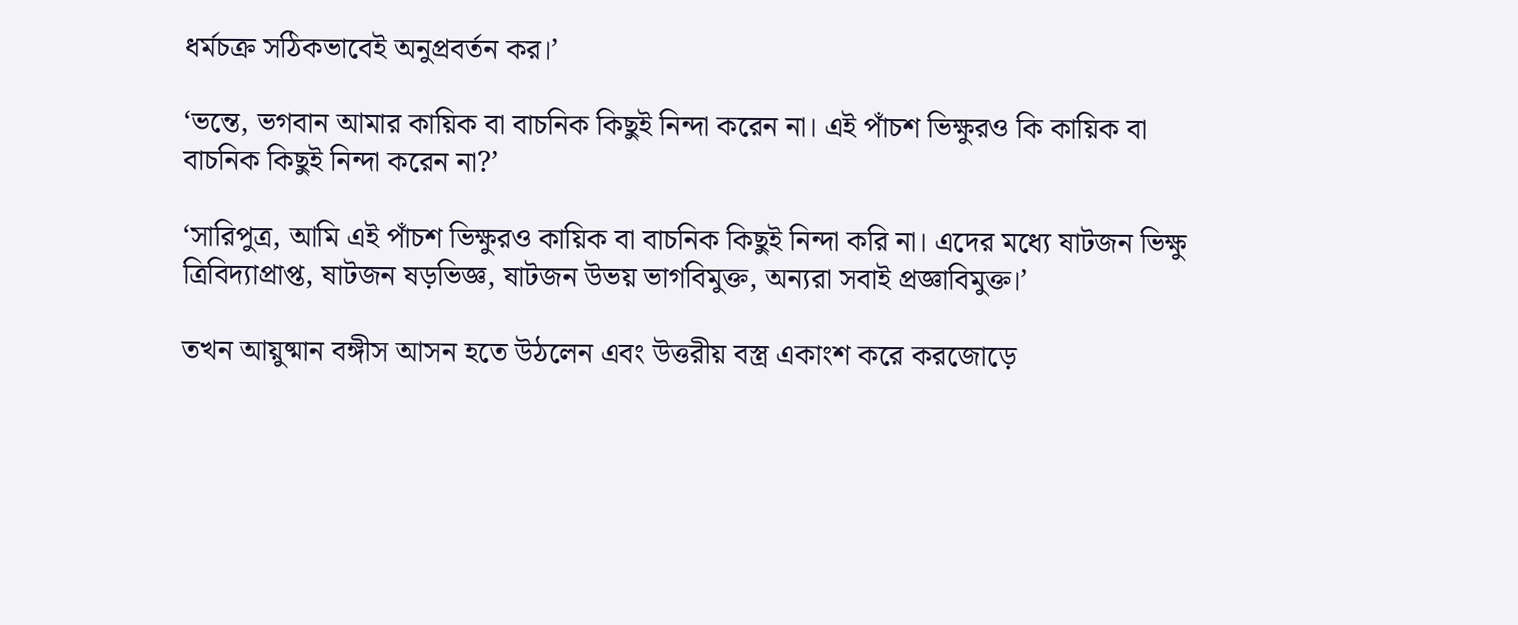ধর্মচক্র সঠিকভাবেই অনুপ্রবর্তন কর।’

‘ভন্তে, ভগবান আমার কায়িক বা বাচনিক কিছুই নিন্দা করেন না। এই পাঁচশ ভিক্ষুরও কি কায়িক বা বাচনিক কিছুই নিন্দা করেন না?’

‘সারিপুত্র, আমি এই পাঁচশ ভিক্ষুরও কায়িক বা বাচনিক কিছুই নিন্দা করি না। এদের মধ্যে ষাটজন ভিক্ষু ত্রিবিদ্যাপ্রাপ্ত, ষাটজন ষড়ভিজ্ঞ, ষাটজন উভয় ভাগবিমুক্ত, অন্যরা সবাই প্রজ্ঞাবিমুক্ত।’

তখন আয়ুষ্মান বঙ্গীস আসন হতে উঠলেন এবং উত্তরীয় বস্ত্র একাংশ করে করজোড়ে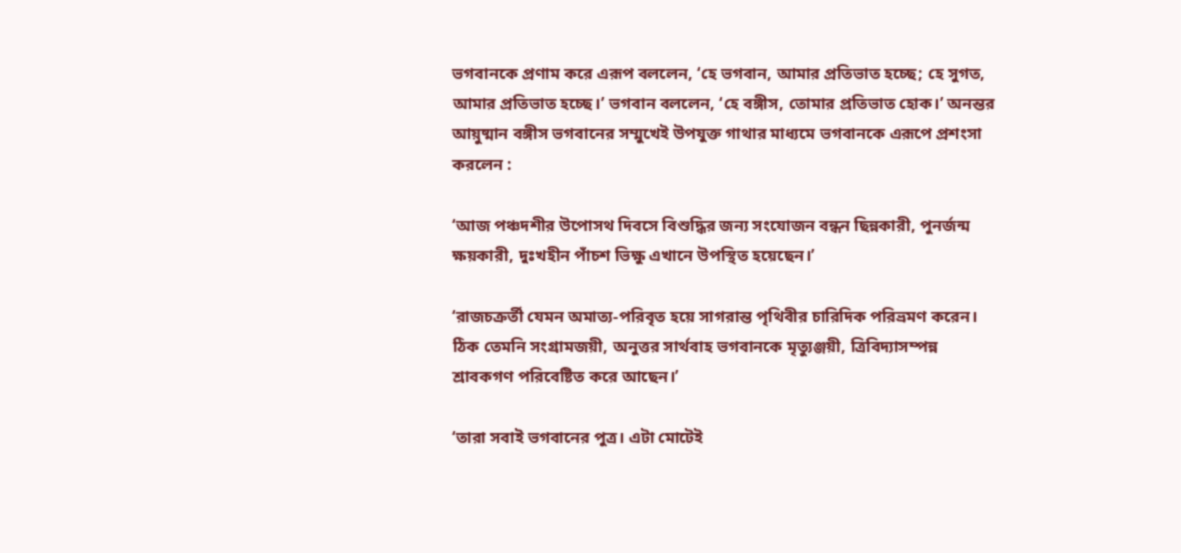ভগবানকে প্রণাম করে এরূপ বললেন, ‘হে ভগবান, আমার প্রতিভাত হচ্ছে; হে সুগত, আমার প্রতিভাত হচ্ছে।’ ভগবান বললেন, ‘হে বঙ্গীস, তোমার প্রতিভাত হোক।’ অনন্তর আয়ুষ্মান বঙ্গীস ভগবানের সম্মুখেই উপযুক্ত গাথার মাধ্যমে ভগবানকে এরূপে প্রশংসা করলেন :

‘আজ পঞ্চদশীর উপোসথ দিবসে বিশুদ্ধির জন্য সংযোজন বন্ধন ছিন্নকারী, পুনর্জন্ম ক্ষয়কারী, দুঃখহীন পাঁচশ ভিক্ষু এখানে উপস্থিত হয়েছেন।’

‘রাজচক্রর্তী যেমন অমাত্য-পরিবৃত হয়ে সাগরান্ত পৃথিবীর চারিদিক পরিভ্রমণ করেন। ঠিক তেমনি সংগ্রামজয়ী, অনুত্তর সার্থবাহ ভগবানকে মৃত্যুঞ্জয়ী, ত্রিবিদ্যাসম্পন্ন শ্রাবকগণ পরিবেষ্টিত করে আছেন।’

‘তারা সবাই ভগবানের পুত্র। এটা মোটেই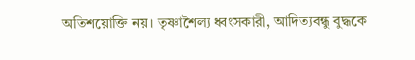অতিশয়োক্তি নয়। তৃষ্ণাশৈল্য ধ্বংসকারী, আদিত্যবন্ধু বুদ্ধকে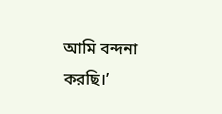আমি বন্দনা করছি।’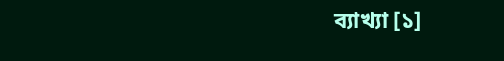ব্যাখ্যা [১]